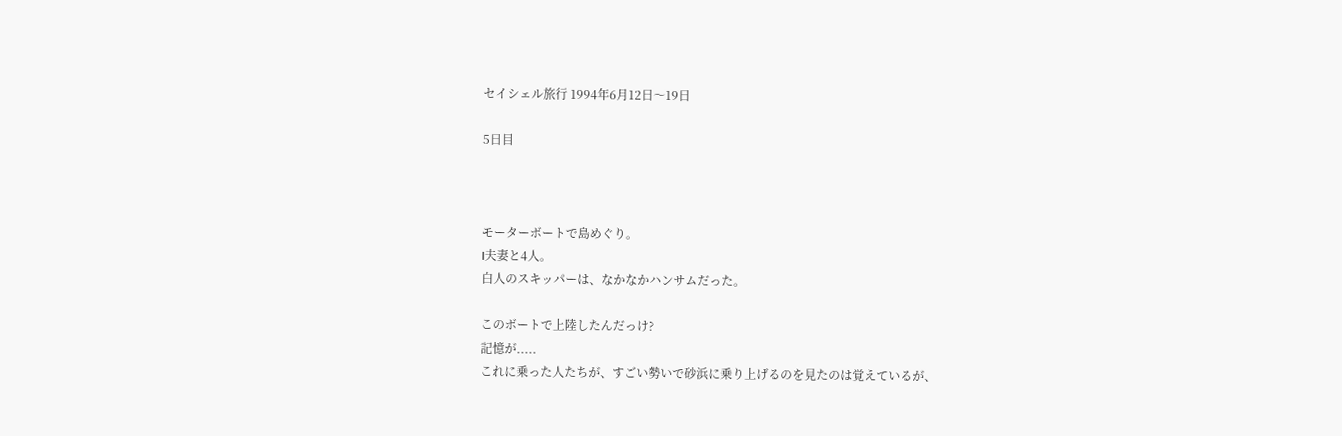セイシェル旅行 1994年6月12日〜19日

5日目



モーターボートで島めぐり。
I夫妻と4人。
白人のスキッパーは、なかなかハンサムだった。

このボートで上陸したんだっけ?
記憶が.....
これに乗った人たちが、すごい勢いで砂浜に乗り上げるのを見たのは覚えているが、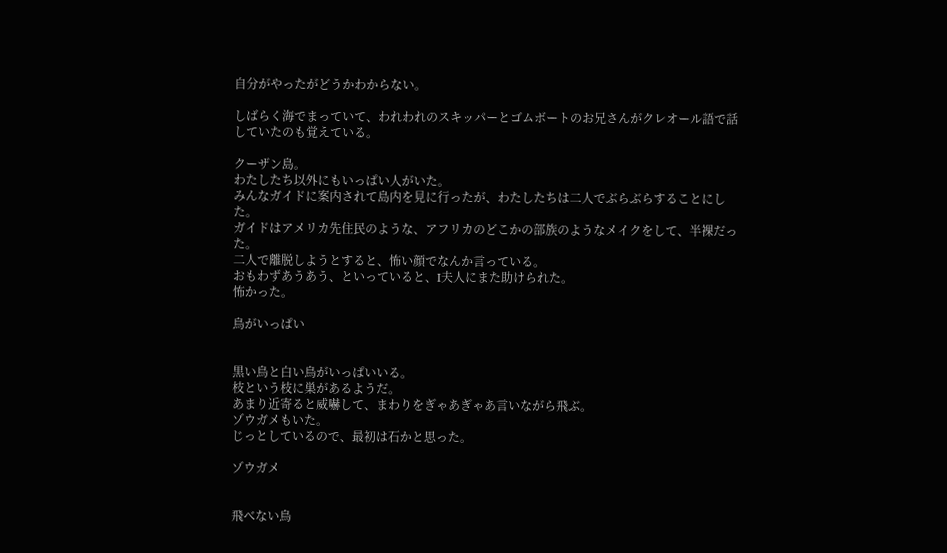自分がやったがどうかわからない。

しばらく海でまっていて、われわれのスキッパーとゴムボートのお兄さんがクレオール語で話していたのも覚えている。

クーザン島。
わたしたち以外にもいっぱい人がいた。
みんなガイドに案内されて島内を見に行ったが、わたしたちは二人でぶらぶらすることにした。
ガイドはアメリカ先住民のような、アフリカのどこかの部族のようなメイクをして、半裸だった。
二人で離脱しようとすると、怖い顔でなんか言っている。
おもわずあうあう、といっていると、I夫人にまた助けられた。
怖かった。

鳥がいっぱい


黒い鳥と白い鳥がいっぱいいる。
枝という枝に巣があるようだ。
あまり近寄ると威嚇して、まわりをぎゃあぎゃあ言いながら飛ぶ。
ゾウガメもいた。
じっとしているので、最初は石かと思った。

ゾウガメ


飛べない鳥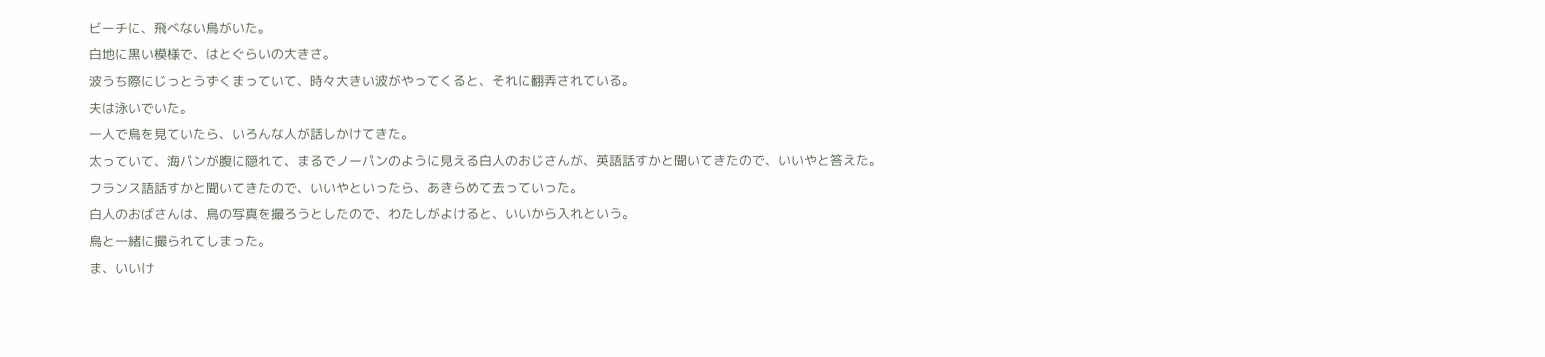ビーチに、飛べない鳥がいた。
白地に黒い模様で、はとぐらいの大きさ。
波うち際にじっとうずくまっていて、時々大きい波がやってくると、それに翻弄されている。
夫は泳いでいた。
一人で鳥を見ていたら、いろんな人が話しかけてきた。
太っていて、海パンが腹に隠れて、まるでノーパンのように見える白人のおじさんが、英語話すかと聞いてきたので、いいやと答えた。
フランス語話すかと聞いてきたので、いいやといったら、あきらめて去っていった。
白人のおばさんは、鳥の写真を撮ろうとしたので、わたしがよけると、いいから入れという。
鳥と一緒に撮られてしまった。
ま、いいけ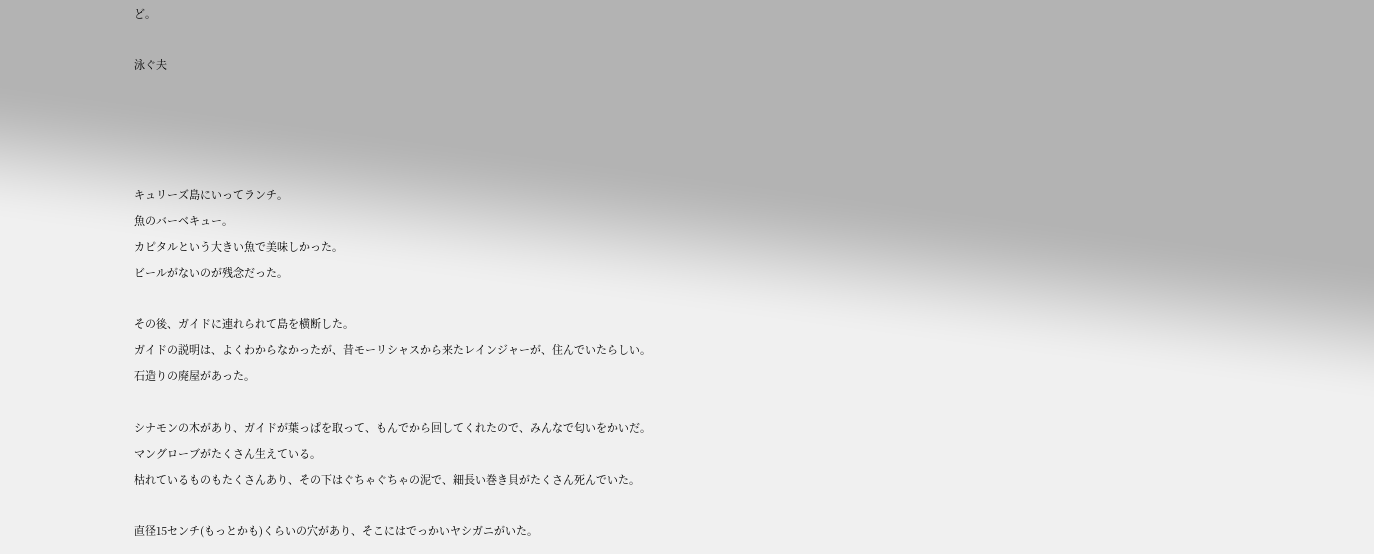ど。

泳ぐ夫




キュリーズ島にいってランチ。
魚のバーベキュー。
カピタルという大きい魚で美味しかった。
ビールがないのが残念だった。

その後、ガイドに連れられて島を横断した。
ガイドの説明は、よくわからなかったが、昔モーリシャスから来たレインジャーが、住んでいたらしい。
石造りの廃屋があった。

シナモンの木があり、ガイドが葉っぱを取って、もんでから回してくれたので、みんなで匂いをかいだ。
マングローブがたくさん生えている。
枯れているものもたくさんあり、その下はぐちゃぐちゃの泥で、細長い巻き貝がたくさん死んでいた。

直径15センチ(もっとかも)くらいの穴があり、そこにはでっかいヤシガニがいた。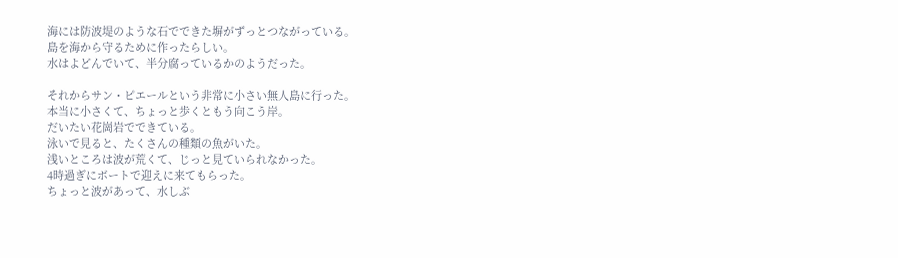海には防波堤のような石でできた塀がずっとつながっている。
島を海から守るために作ったらしい。
水はよどんでいて、半分腐っているかのようだった。

それからサン・ピエールという非常に小さい無人島に行った。
本当に小さくて、ちょっと歩くともう向こう岸。
だいたい花崗岩でできている。
泳いで見ると、たくさんの種類の魚がいた。
浅いところは波が荒くて、じっと見ていられなかった。
4時過ぎにボートで迎えに来てもらった。
ちょっと波があって、水しぶ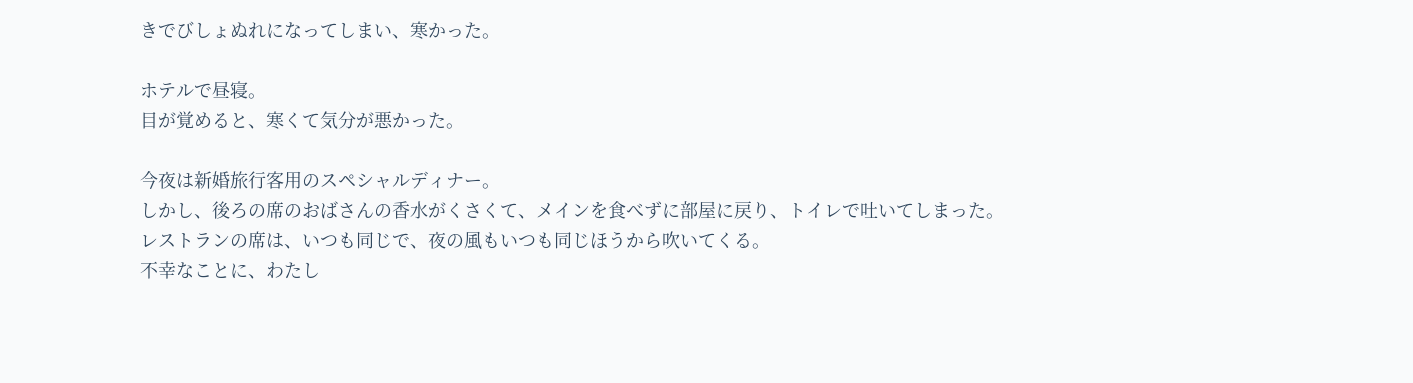きでびしょぬれになってしまい、寒かった。

ホテルで昼寝。
目が覚めると、寒くて気分が悪かった。

今夜は新婚旅行客用のスペシャルディナー。
しかし、後ろの席のおばさんの香水がくさくて、メインを食べずに部屋に戻り、トイレで吐いてしまった。
レストランの席は、いつも同じで、夜の風もいつも同じほうから吹いてくる。
不幸なことに、わたし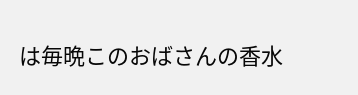は毎晩このおばさんの香水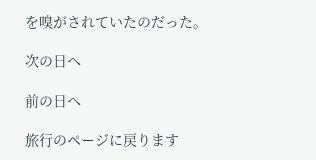を嗅がされていたのだった。

次の日へ

前の日へ

旅行のページに戻ります